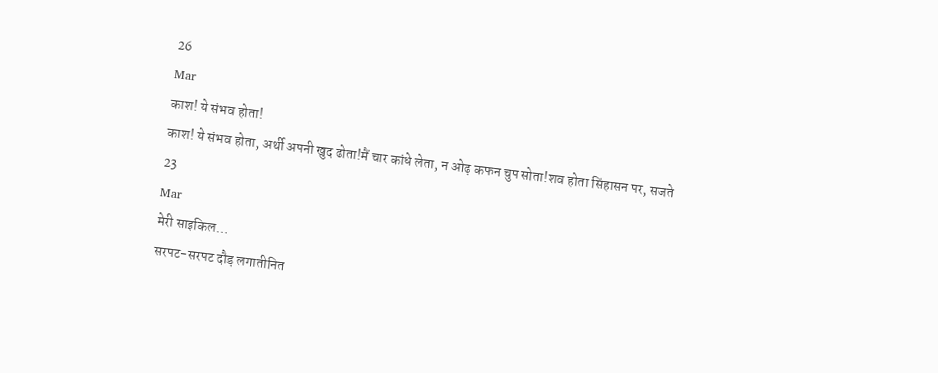26
Mar
काश! ये संभव होता!
काश! ये संभव होता, अर्थी अपनी खुद ढोता!मैं चार कांधे लेता, न ओढ़ कफन चुप सोता!शव होता सिंहासन पर, सजते
23
Mar
मेरी साइकिल…
सरपट-सरपट दौड़ लगातीनित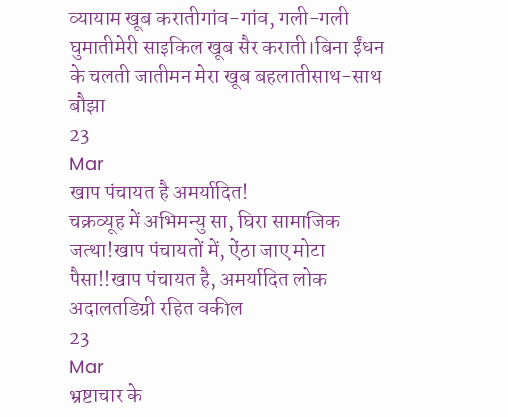व्यायाम खूब करातीगांव-गांव, गली-गली घुमातीमेरी साइकिल खूब सैर कराती।बिना ईंधन के चलती जातीमन मेरा खूब बहलातीसाथ-साथ बौझा
23
Mar
खाप पंचायत है अमर्यादित!
चक्रव्यूह में अभिमन्यु सा, घिरा सामाजिक जत्था!खाप पंचायतों में, ऐंठा जाए मोटा पैसा!!खाप पंचायत है, अमर्यादित लोक अदालतडिग्री रहित वकील
23
Mar
भ्रष्टाचार के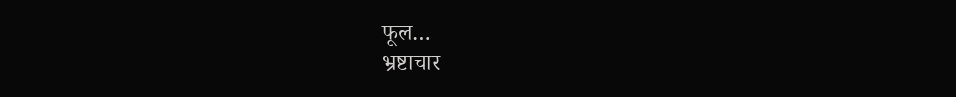फूल…
भ्रष्टाचार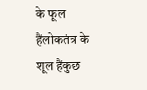के फूल हैंलोकतंत्र के शूल हैंकुछ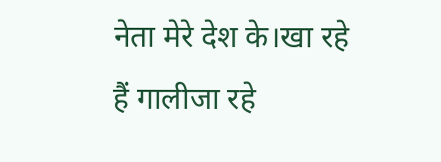नेता मेरे देश के।खा रहे हैं गालीजा रहे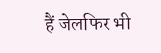हैं जेलफिर भी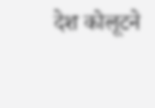देश कोलूटने